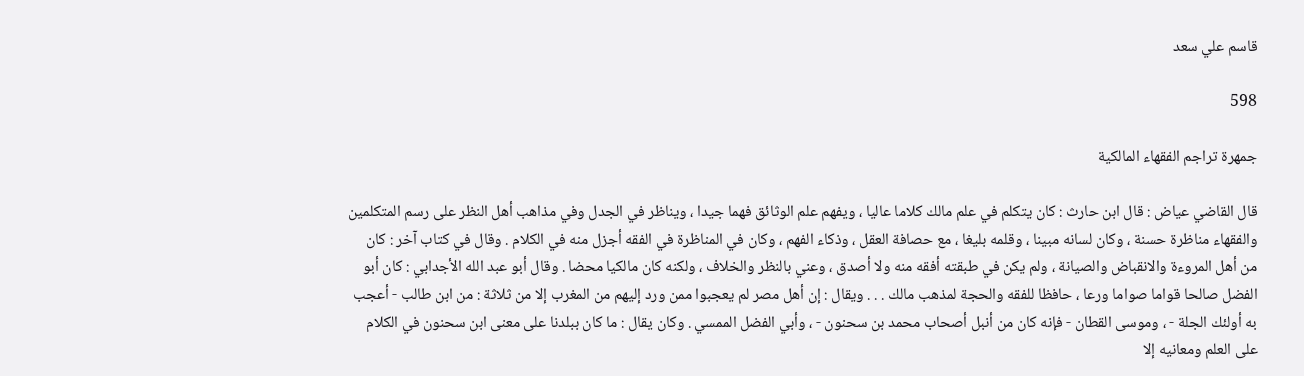قاسم علي سعد

598

جمهرة تراجم الفقهاء المالكية

قال القاضي عياض : قال ابن حارث : كان يتكلم في علم مالك كلاما عاليا ، ويفهم علم الوثائق فهما جيدا ، ويناظر في الجدل وفي مذاهب أهل النظر على رسم المتكلمين والفقهاء مناظرة حسنة ، وكان لسانه مبينا ، وقلمه بليغا ، مع حصافة العقل ، وذكاء الفهم ، وكان في المناظرة في الفقه أجزل منه في الكلام . وقال في كتاب آخر : كان من أهل المروءة والانقباض والصيانة ، ولم يكن في طبقته أفقه منه ولا أصدق ، وعني بالنظر والخلاف ، ولكنه كان مالكيا محضا . وقال أبو عبد الله الأجدابي : كان أبو الفضل صالحا قواما صواما ورعا ، حافظا للفقه والحجة لمذهب مالك . . . ويقال : إن أهل مصر لم يعجبوا ممن ورد إليهم من المغرب إلا من ثلاثة : من ابن طالب - أعجب به أولئك الجلة - ، وموسى القطان - فإنه كان من أنبل أصحاب محمد بن سحنون - ، وأبي الفضل الممسي . وكان يقال : ما كان ببلدنا على معنى ابن سحنون في الكلام على العلم ومعانيه إلا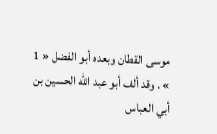موسى القطان وبعده أبو الفضل « 1 » . وقد ألف أبو عبد الله الحسين بن أبي العباس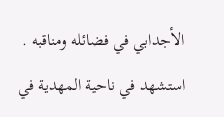الأجدابي في فضائله ومناقبه . استشهد في ناحية المهدية في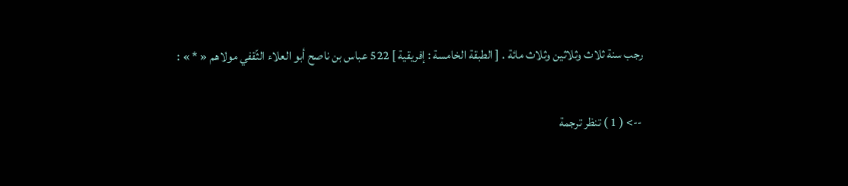رجب سنة ثلاث وثلاثين وثلاث مائة . [ الطبقة الخامسة : إفريقية ] 522 عباس بن ناصح أبو العلاء الثّقفي مولاهم « * » :

--> ( 1 ) تنظر ترجمة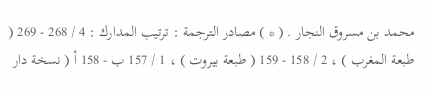محمد بن مسروق النجار . ( * ) مصادر الترجمة : ترتيب المدارك : 4 / 268 - 269 ( طبعة المغرب ) ، 2 / 158 - 159 ( طبعة بيروت ) ، 1 / 157 ب - 158 أ ( نسخة دار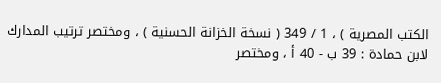الكتب المصرية ) ، 1 / 349 ( نسخة الخزانة الحسنية ) ، ومختصر ترتيب المدارك لابن حمادة : 39 ب - 40 أ ، ومختصر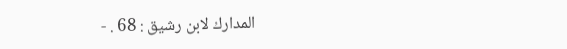المدارك لابن رشيق : 68 . -